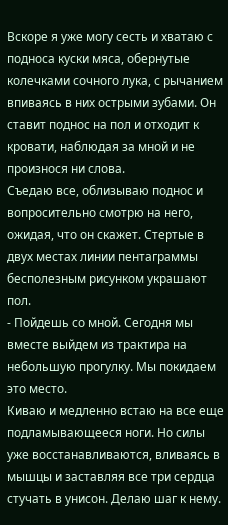Вскоре я уже могу сесть и хватаю с подноса куски мяса, обернутые колечками сочного лука, с рычанием впиваясь в них острыми зубами. Он ставит поднос на пол и отходит к кровати, наблюдая за мной и не произнося ни слова.
Съедаю все, облизываю поднос и вопросительно смотрю на него, ожидая, что он скажет. Стертые в двух местах линии пентаграммы бесполезным рисунком украшают пол.
- Пойдешь со мной. Сегодня мы вместе выйдем из трактира на небольшую прогулку. Мы покидаем это место.
Киваю и медленно встаю на все еще подламывающееся ноги. Но силы уже восстанавливаются, вливаясь в мышцы и заставляя все три сердца стучать в унисон. Делаю шаг к нему.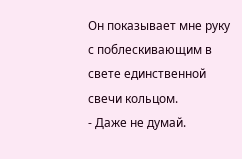Он показывает мне руку с поблескивающим в свете единственной свечи кольцом.
- Даже не думай.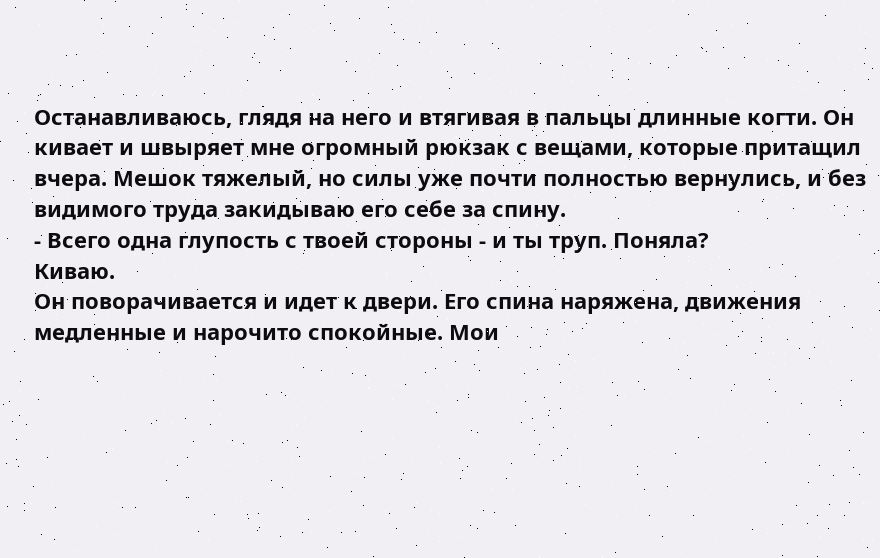Останавливаюсь, глядя на него и втягивая в пальцы длинные когти. Он кивает и швыряет мне огромный рюкзак с вещами, которые притащил вчера. Мешок тяжелый, но силы уже почти полностью вернулись, и без видимого труда закидываю его себе за спину.
- Всего одна глупость с твоей стороны - и ты труп. Поняла?
Киваю.
Он поворачивается и идет к двери. Его спина наряжена, движения медленные и нарочито спокойные. Мои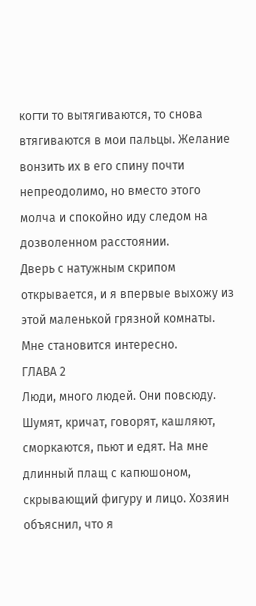когти то вытягиваются, то снова втягиваются в мои пальцы. Желание вонзить их в его спину почти непреодолимо, но вместо этого молча и спокойно иду следом на дозволенном расстоянии.
Дверь с натужным скрипом открывается, и я впервые выхожу из этой маленькой грязной комнаты. Мне становится интересно.
ГЛАВА 2
Люди, много людей. Они повсюду. Шумят, кричат, говорят, кашляют, сморкаются, пьют и едят. На мне длинный плащ с капюшоном, скрывающий фигуру и лицо. Хозяин объяснил, что я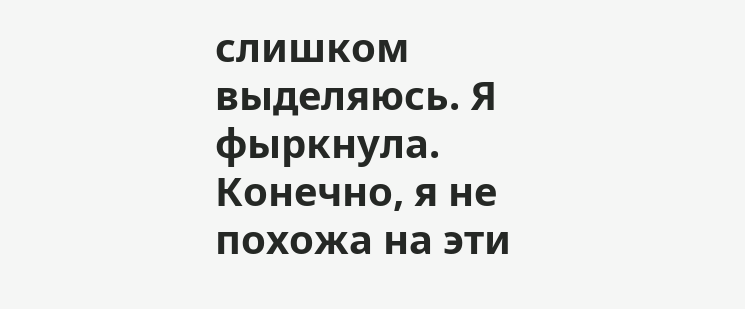слишком выделяюсь. Я фыркнула. Конечно, я не похожа на эти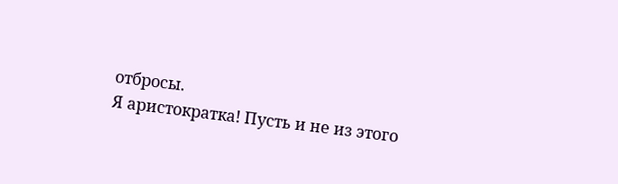отбросы.
Я аристократка! Пусть и не из этого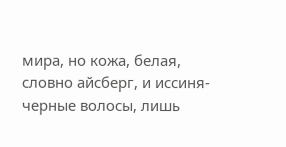мира, но кожа, белая, словно айсберг, и иссиня-черные волосы, лишь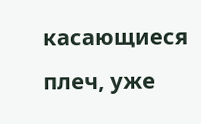касающиеся плеч, уже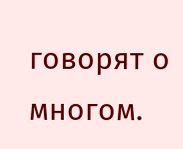говорят о многом.